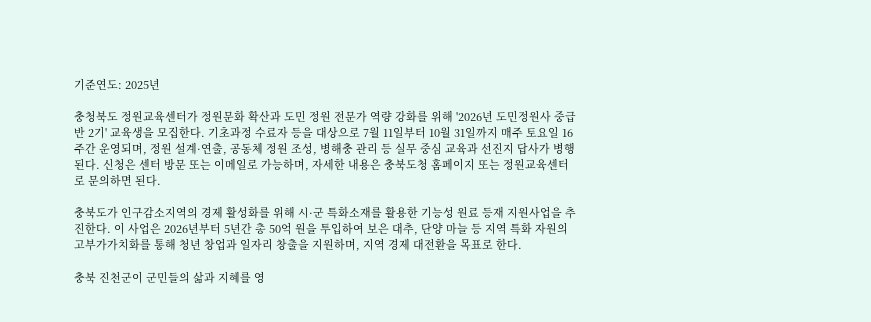기준연도: 2025년

충청북도 정원교육센터가 정원문화 확산과 도민 정원 전문가 역량 강화를 위해 '2026년 도민정원사 중급반 2기' 교육생을 모집한다. 기초과정 수료자 등을 대상으로 7월 11일부터 10월 31일까지 매주 토요일 16주간 운영되며, 정원 설계·연출, 공동체 정원 조성, 병해충 관리 등 실무 중심 교육과 선진지 답사가 병행된다. 신청은 센터 방문 또는 이메일로 가능하며, 자세한 내용은 충북도청 홈페이지 또는 정원교육센터로 문의하면 된다.

충북도가 인구감소지역의 경제 활성화를 위해 시·군 특화소재를 활용한 기능성 원료 등재 지원사업을 추진한다. 이 사업은 2026년부터 5년간 총 50억 원을 투입하여 보은 대추, 단양 마늘 등 지역 특화 자원의 고부가가치화를 통해 청년 창업과 일자리 창출을 지원하며, 지역 경제 대전환을 목표로 한다.

충북 진천군이 군민들의 삶과 지혜를 영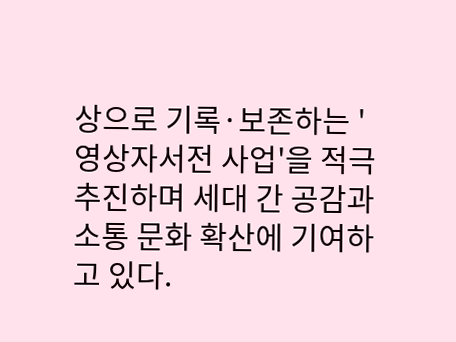상으로 기록·보존하는 '영상자서전 사업'을 적극 추진하며 세대 간 공감과 소통 문화 확산에 기여하고 있다.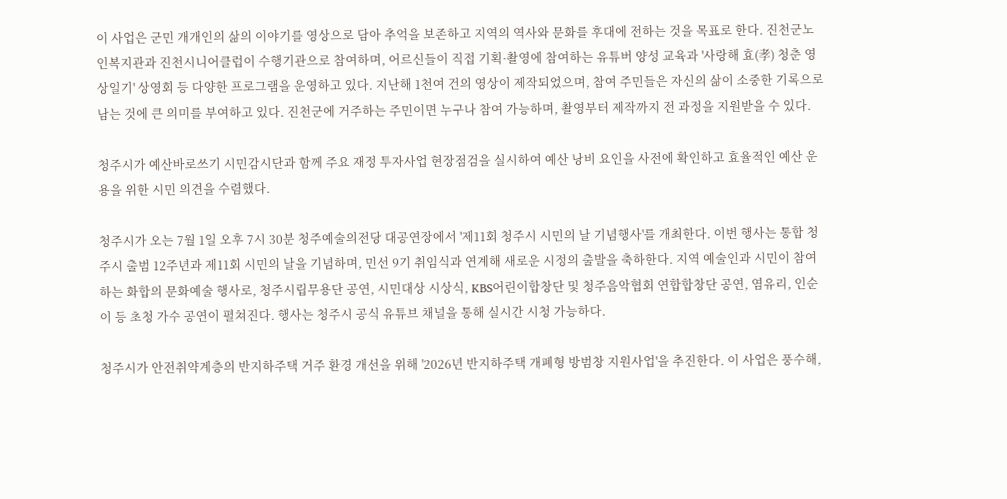이 사업은 군민 개개인의 삶의 이야기를 영상으로 담아 추억을 보존하고 지역의 역사와 문화를 후대에 전하는 것을 목표로 한다. 진천군노인복지관과 진천시니어클럽이 수행기관으로 참여하며, 어르신들이 직접 기획·촬영에 참여하는 유튜버 양성 교육과 '사랑해 효(孝) 청춘 영상일기' 상영회 등 다양한 프로그램을 운영하고 있다. 지난해 1천여 건의 영상이 제작되었으며, 참여 주민들은 자신의 삶이 소중한 기록으로 남는 것에 큰 의미를 부여하고 있다. 진천군에 거주하는 주민이면 누구나 참여 가능하며, 촬영부터 제작까지 전 과정을 지원받을 수 있다.

청주시가 예산바로쓰기 시민감시단과 함께 주요 재정 투자사업 현장점검을 실시하여 예산 낭비 요인을 사전에 확인하고 효율적인 예산 운용을 위한 시민 의견을 수렴했다.

청주시가 오는 7월 1일 오후 7시 30분 청주예술의전당 대공연장에서 '제11회 청주시 시민의 날 기념행사'를 개최한다. 이번 행사는 통합 청주시 출범 12주년과 제11회 시민의 날을 기념하며, 민선 9기 취임식과 연계해 새로운 시정의 출발을 축하한다. 지역 예술인과 시민이 참여하는 화합의 문화예술 행사로, 청주시립무용단 공연, 시민대상 시상식, KBS어린이합창단 및 청주음악협회 연합합창단 공연, 염유리, 인순이 등 초청 가수 공연이 펼쳐진다. 행사는 청주시 공식 유튜브 채널을 통해 실시간 시청 가능하다.

청주시가 안전취약계층의 반지하주택 거주 환경 개선을 위해 '2026년 반지하주택 개폐형 방범창 지원사업'을 추진한다. 이 사업은 풍수해,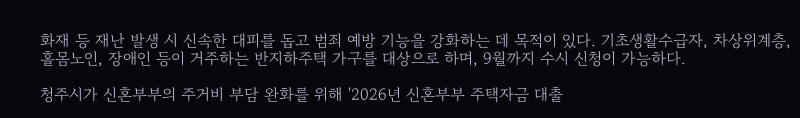화재 등 재난 발생 시 신속한 대피를 돕고 범죄 예방 기능을 강화하는 데 목적이 있다. 기초생활수급자, 차상위계층, 홀몸노인, 장애인 등이 거주하는 반지하주택 가구를 대상으로 하며, 9월까지 수시 신청이 가능하다.

청주시가 신혼부부의 주거비 부담 완화를 위해 '2026년 신혼부부 주택자금 대출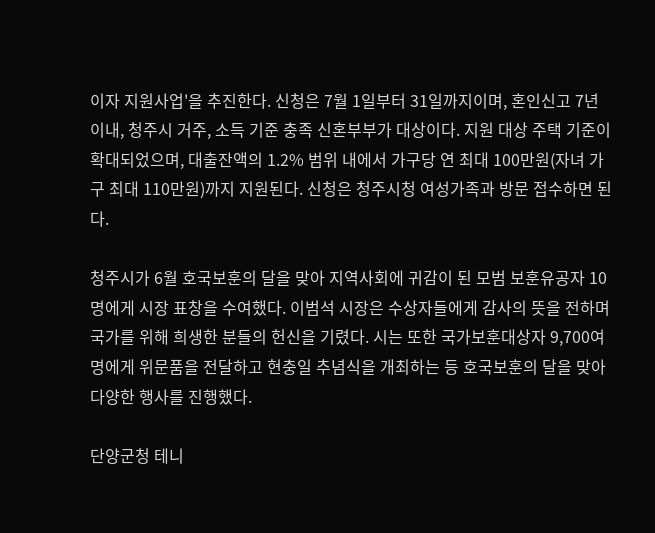이자 지원사업'을 추진한다. 신청은 7월 1일부터 31일까지이며, 혼인신고 7년 이내, 청주시 거주, 소득 기준 충족 신혼부부가 대상이다. 지원 대상 주택 기준이 확대되었으며, 대출잔액의 1.2% 범위 내에서 가구당 연 최대 100만원(자녀 가구 최대 110만원)까지 지원된다. 신청은 청주시청 여성가족과 방문 접수하면 된다.

청주시가 6월 호국보훈의 달을 맞아 지역사회에 귀감이 된 모범 보훈유공자 10명에게 시장 표창을 수여했다. 이범석 시장은 수상자들에게 감사의 뜻을 전하며 국가를 위해 희생한 분들의 헌신을 기렸다. 시는 또한 국가보훈대상자 9,700여명에게 위문품을 전달하고 현충일 추념식을 개최하는 등 호국보훈의 달을 맞아 다양한 행사를 진행했다.

단양군청 테니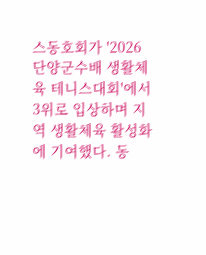스동호회가 '2026 단양군수배 생활체육 테니스대회'에서 3위로 입상하며 지역 생활체육 활성화에 기여했다. 동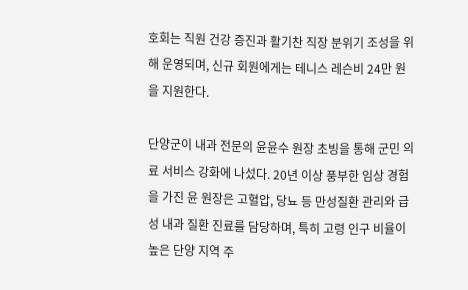호회는 직원 건강 증진과 활기찬 직장 분위기 조성을 위해 운영되며, 신규 회원에게는 테니스 레슨비 24만 원을 지원한다.

단양군이 내과 전문의 윤윤수 원장 초빙을 통해 군민 의료 서비스 강화에 나섰다. 20년 이상 풍부한 임상 경험을 가진 윤 원장은 고혈압, 당뇨 등 만성질환 관리와 급성 내과 질환 진료를 담당하며, 특히 고령 인구 비율이 높은 단양 지역 주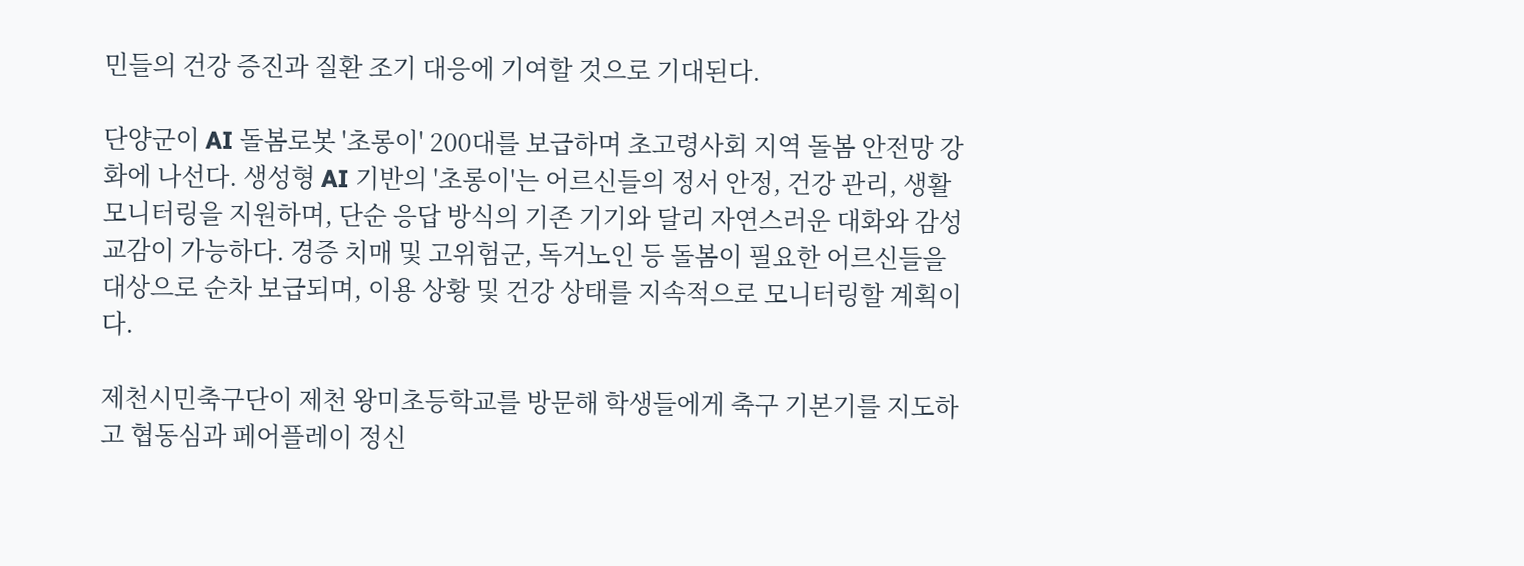민들의 건강 증진과 질환 조기 대응에 기여할 것으로 기대된다.

단양군이 AI 돌봄로봇 '초롱이' 200대를 보급하며 초고령사회 지역 돌봄 안전망 강화에 나선다. 생성형 AI 기반의 '초롱이'는 어르신들의 정서 안정, 건강 관리, 생활 모니터링을 지원하며, 단순 응답 방식의 기존 기기와 달리 자연스러운 대화와 감성 교감이 가능하다. 경증 치매 및 고위험군, 독거노인 등 돌봄이 필요한 어르신들을 대상으로 순차 보급되며, 이용 상황 및 건강 상태를 지속적으로 모니터링할 계획이다.

제천시민축구단이 제천 왕미초등학교를 방문해 학생들에게 축구 기본기를 지도하고 협동심과 페어플레이 정신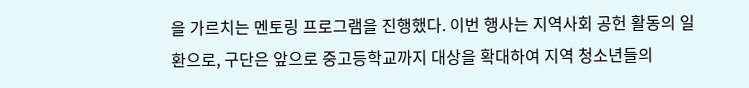을 가르치는 멘토링 프로그램을 진행했다. 이번 행사는 지역사회 공헌 활동의 일환으로, 구단은 앞으로 중고등학교까지 대상을 확대하여 지역 청소년들의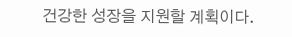건강한 성장을 지원할 계획이다.